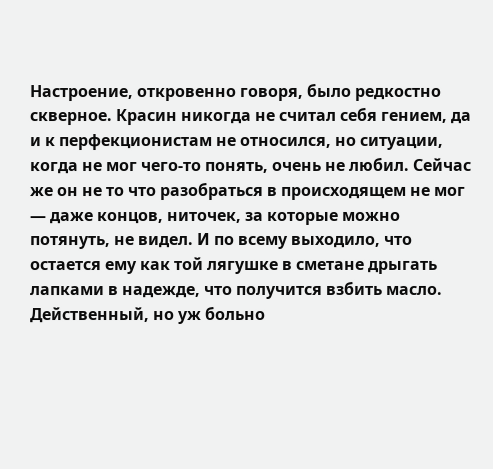Настроение, откровенно говоря, было редкостно скверное. Красин никогда не считал себя гением, да и к перфекционистам не относился, но ситуации, когда не мог чего-то понять, очень не любил. Сейчас же он не то что разобраться в происходящем не мог — даже концов, ниточек, за которые можно потянуть, не видел. И по всему выходило, что остается ему как той лягушке в сметане дрыгать лапками в надежде, что получится взбить масло. Действенный, но уж больно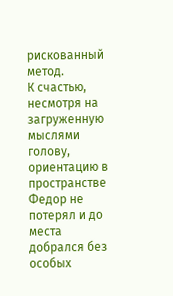рискованный метод.
К счастью, несмотря на загруженную мыслями голову, ориентацию в пространстве Федор не потерял и до места добрался без особых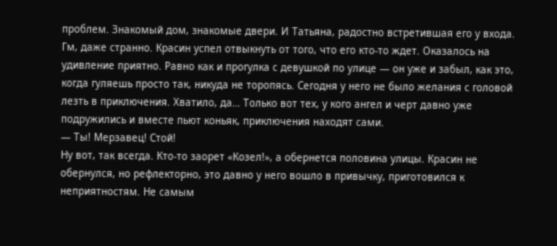проблем. Знакомый дом, знакомые двери. И Татьяна, радостно встретившая его у входа.
Гм, даже странно. Красин успел отвыкнуть от того, что его кто-то ждет. Оказалось на удивление приятно. Равно как и прогулка с девушкой по улице — он уже и забыл, как это, когда гуляешь просто так, никуда не торопясь. Сегодня у него не было желания с головой лезть в приключения. Хватило, да… Только вот тех, у кого ангел и черт давно уже подружились и вместе пьют коньяк, приключения находят сами.
— Ты! Мерзавец! Стой!
Ну вот, так всегда. Кто-то заорет «Козел!», а обернется половина улицы. Красин не обернулся, но рефлекторно, это давно у него вошло в привычку, приготовился к неприятностям. Не самым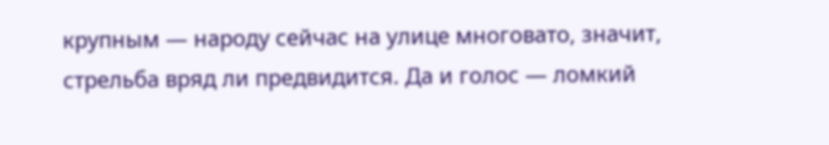крупным — народу сейчас на улице многовато, значит, стрельба вряд ли предвидится. Да и голос — ломкий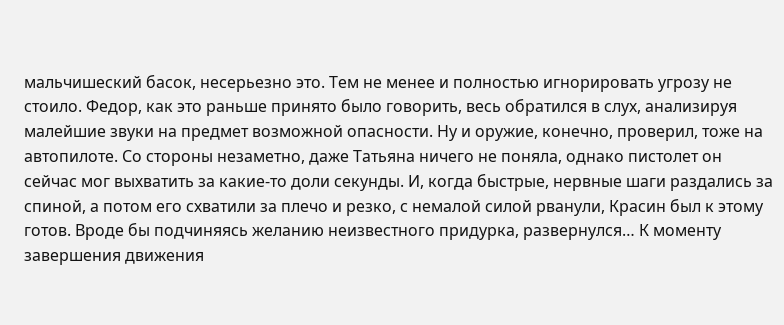мальчишеский басок, несерьезно это. Тем не менее и полностью игнорировать угрозу не стоило. Федор, как это раньше принято было говорить, весь обратился в слух, анализируя малейшие звуки на предмет возможной опасности. Ну и оружие, конечно, проверил, тоже на автопилоте. Со стороны незаметно, даже Татьяна ничего не поняла, однако пистолет он сейчас мог выхватить за какие-то доли секунды. И, когда быстрые, нервные шаги раздались за спиной, а потом его схватили за плечо и резко, с немалой силой рванули, Красин был к этому готов. Вроде бы подчиняясь желанию неизвестного придурка, развернулся… К моменту завершения движения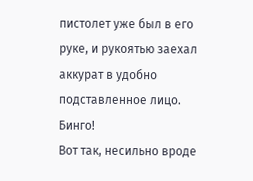пистолет уже был в его руке, и рукоятью заехал аккурат в удобно подставленное лицо. Бинго!
Вот так, несильно вроде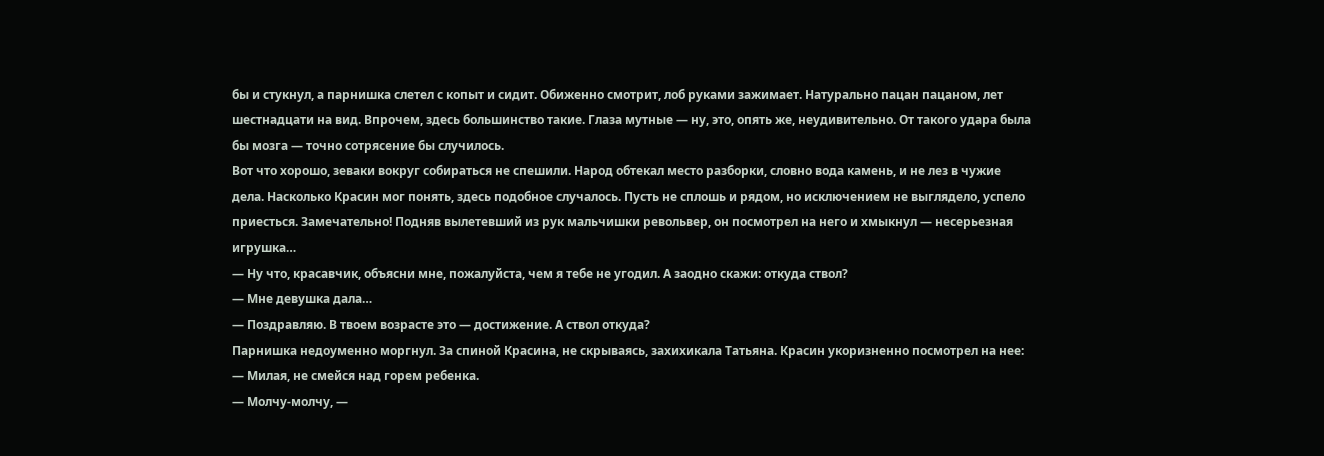бы и стукнул, а парнишка слетел с копыт и сидит. Обиженно смотрит, лоб руками зажимает. Натурально пацан пацаном, лет шестнадцати на вид. Впрочем, здесь большинство такие. Глаза мутные — ну, это, опять же, неудивительно. От такого удара была бы мозга — точно сотрясение бы случилось.
Вот что хорошо, зеваки вокруг собираться не спешили. Народ обтекал место разборки, словно вода камень, и не лез в чужие дела. Насколько Красин мог понять, здесь подобное случалось. Пусть не сплошь и рядом, но исключением не выглядело, успело приесться. Замечательно! Подняв вылетевший из рук мальчишки револьвер, он посмотрел на него и хмыкнул — несерьезная игрушка…
— Ну что, красавчик, объясни мне, пожалуйста, чем я тебе не угодил. А заодно скажи: откуда ствол?
— Мне девушка дала…
— Поздравляю. В твоем возрасте это — достижение. А ствол откуда?
Парнишка недоуменно моргнул. За спиной Красина, не скрываясь, захихикала Татьяна. Красин укоризненно посмотрел на нее:
— Милая, не смейся над горем ребенка.
— Молчу-молчу, —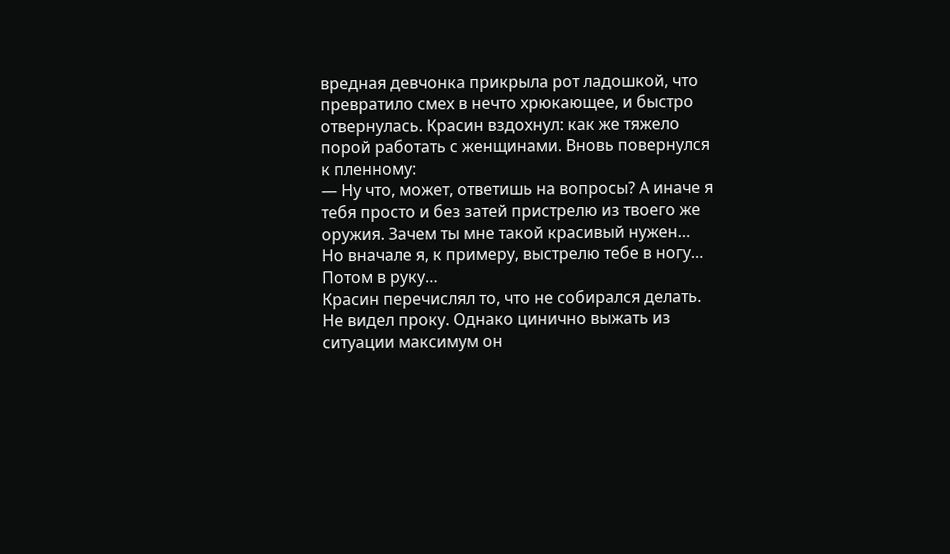вредная девчонка прикрыла рот ладошкой, что превратило смех в нечто хрюкающее, и быстро отвернулась. Красин вздохнул: как же тяжело порой работать с женщинами. Вновь повернулся к пленному:
— Ну что, может, ответишь на вопросы? А иначе я тебя просто и без затей пристрелю из твоего же оружия. Зачем ты мне такой красивый нужен… Но вначале я, к примеру, выстрелю тебе в ногу… Потом в руку…
Красин перечислял то, что не собирался делать. Не видел проку. Однако цинично выжать из ситуации максимум он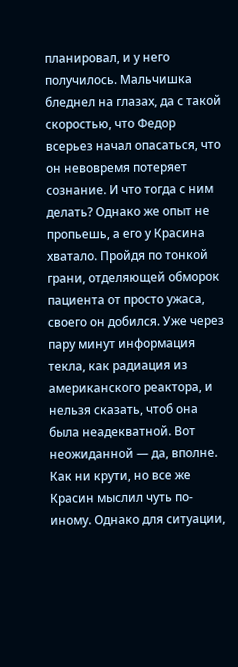планировал, и у него получилось. Мальчишка бледнел на глазах, да с такой скоростью, что Федор всерьез начал опасаться, что он невовремя потеряет сознание. И что тогда с ним делать? Однако же опыт не пропьешь, а его у Красина хватало. Пройдя по тонкой грани, отделяющей обморок пациента от просто ужаса, своего он добился. Уже через пару минут информация текла, как радиация из американского реактора, и нельзя сказать, чтоб она была неадекватной. Вот неожиданной — да, вполне. Как ни крути, но все же Красин мыслил чуть по-иному. Однако для ситуации,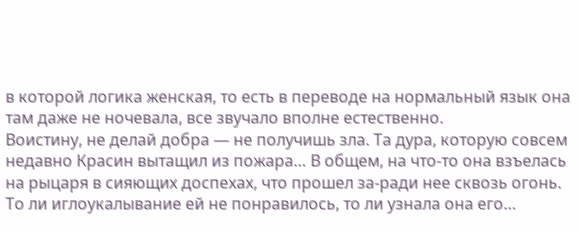в которой логика женская, то есть в переводе на нормальный язык она там даже не ночевала, все звучало вполне естественно.
Воистину, не делай добра — не получишь зла. Та дура, которую совсем недавно Красин вытащил из пожара… В общем, на что-то она взъелась на рыцаря в сияющих доспехах, что прошел за-ради нее сквозь огонь. То ли иглоукалывание ей не понравилось, то ли узнала она его…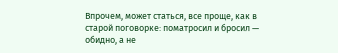Впрочем, может статься, все проще, как в старой поговорке: поматросил и бросил — обидно, а не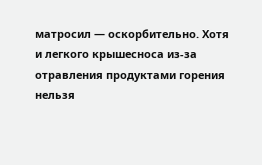матросил — оскорбительно. Хотя и легкого крышесноса из-за отравления продуктами горения нельзя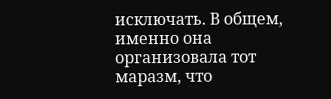исключать. В общем, именно она организовала тот маразм, что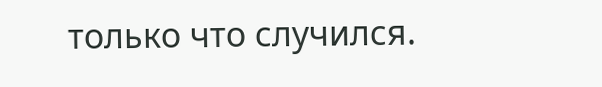только что случился.